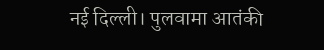नई दिल्ली। पुलवामा आतंकी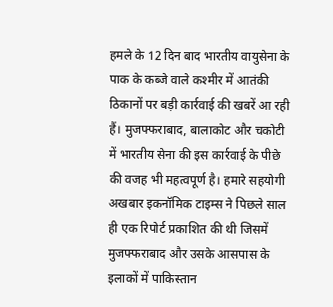हमले के 12 दिन बाद भारतीय वायुसेना के पाक के कब्जे वाले कश्मीर में आतंकी ठिकानों पर बड़ी कार्रवाई की खबरें आ रही हैं। मुजफ्फराबाद, बालाकोट और चकोटी में भारतीय सेना की इस कार्रवाई के पीछे की वजह भी महत्वपूर्ण है। हमारे सहयोगी अखबार इकनॉमिक टाइम्स ने पिछले साल ही एक रिपोर्ट प्रकाशित की थी जिसमें मुजफ्फराबाद और उसके आसपास के इलाकों में पाकिस्तान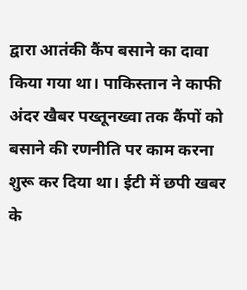द्वारा आतंकी कैंप बसाने का दावा किया गया था। पाकिस्तान ने काफी अंदर खैबर पख्तूनख्वा तक कैंपों को बसाने की रणनीति पर काम करना शुरू कर दिया था। ईटी में छपी खबर के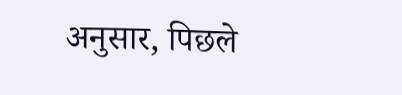अनुसार, पिछले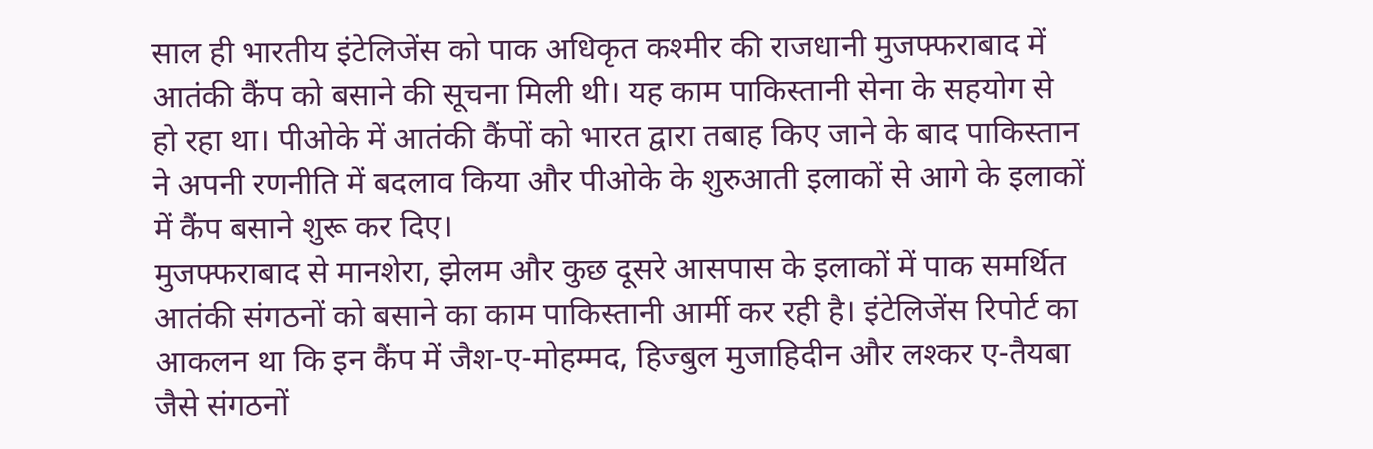साल ही भारतीय इंटेलिजेंस को पाक अधिकृत कश्मीर की राजधानी मुजफ्फराबाद में आतंकी कैंप को बसाने की सूचना मिली थी। यह काम पाकिस्तानी सेना के सहयोग से हो रहा था। पीओके में आतंकी कैंपों को भारत द्वारा तबाह किए जाने के बाद पाकिस्तान ने अपनी रणनीति में बदलाव किया और पीओके के शुरुआती इलाकों से आगे के इलाकों में कैंप बसाने शुरू कर दिए।
मुजफ्फराबाद से मानशेरा, झेलम और कुछ दूसरे आसपास के इलाकों में पाक समर्थित आतंकी संगठनों को बसाने का काम पाकिस्तानी आर्मी कर रही है। इंटेलिजेंस रिपोर्ट का आकलन था कि इन कैंप में जैश-ए-मोहम्मद, हिज्बुल मुजाहिदीन और लश्कर ए-तैयबा जैसे संगठनों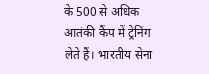के 500 से अधिक आतंकी कैंप में ट्रेनिंग लेते हैं। भारतीय सेना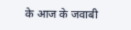के आज के जवाबी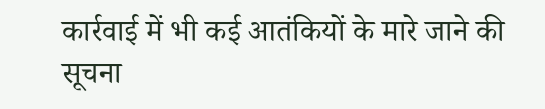कार्रवाई में भी कई आतंकियों के मारे जाने की सूचना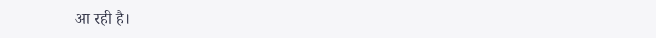आ रही है।